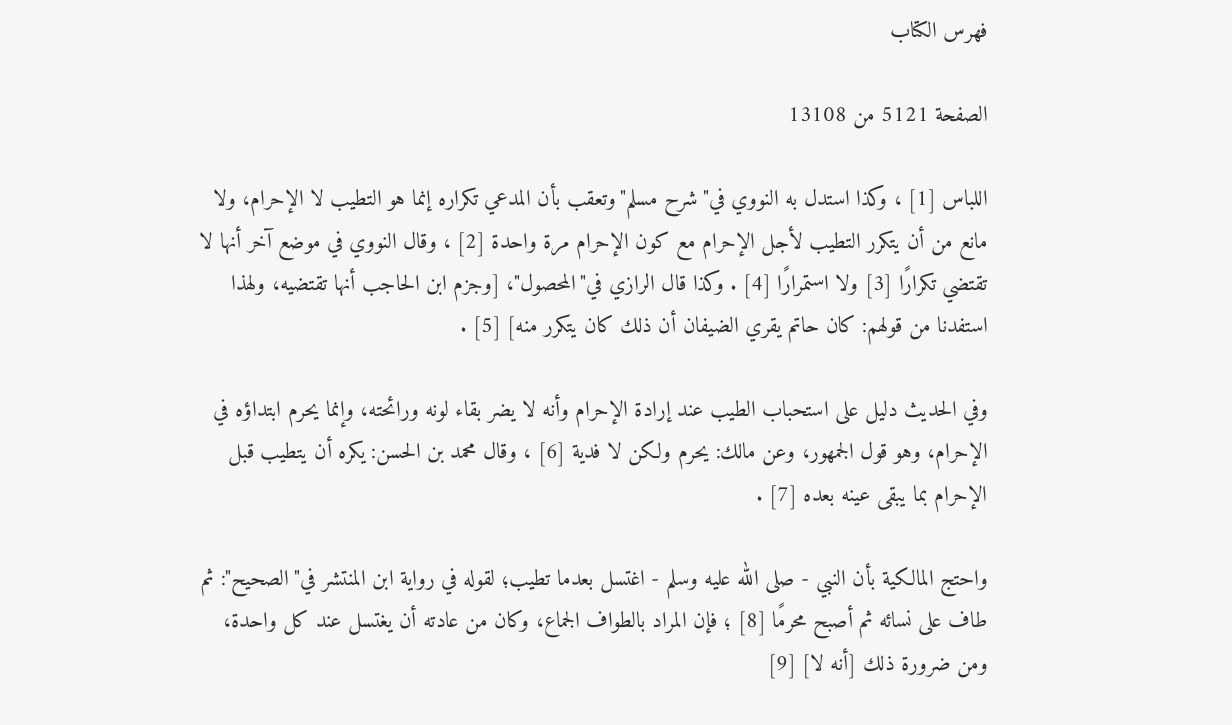فهرس الكتاب

الصفحة 5121 من 13108

اللباس [1] ، وكذا استدل به النووي في"شرح مسلم"وتعقب بأن المدعي تكراره إنما هو التطيب لا الإحرام، ولا مانع من أن يتكرر التطيب لأجل الإحرام مع كون الإحرام مرة واحدة [2] ، وقال النووي في موضع آخر أنها لا تقتضي تكرارًا [3] ولا استمرارًا [4] . وكذا قال الرازي في"المحصول"، [وجزم ابن الحاجب أنها تقتضيه، ولهذا استفدنا من قولهم: كان حاتم يقري الضيفان أن ذلك كان يتكرر منه] [5] .

وفي الحديث دليل على استحباب الطيب عند إرادة الإحرام وأنه لا يضر بقاء لونه ورائحته، وإنما يحرم ابتداؤه في الإحرام، وهو قول الجمهور، وعن مالك: يحرم ولكن لا فدية [6] ، وقال محمد بن الحسن: يكره أن يتطيب قبل الإحرام بما يبقى عينه بعده [7] .

واحتج المالكية بأن النبي - صلى الله عليه وسلم - اغتسل بعدما تطيب؛ لقوله في رواية ابن المنتشر في"الصحيح": ثم طاف على نسائه ثم أصبح محرمًا [8] ؛ فإن المراد بالطواف الجماع، وكان من عادته أن يغتسل عند كل واحدة، ومن ضرورة ذلك [أنه لا] [9]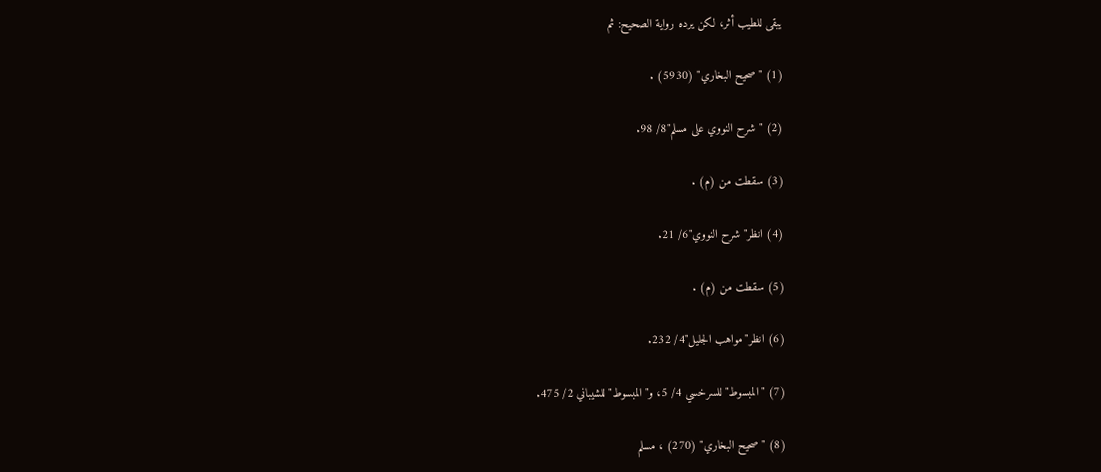يبقى للطيب أثر، لكن يرده رواية الصحيح: ثم

(1) "صحيح البخاري" (5930) .

(2) "شرح النووي على مسلم"8/ 98.

(3) سقطت من (م) .

(4) انظر"شرح النووي"6/ 21.

(5) سقطت من (م) .

(6) انظر"مواهب الجليل"4/ 232.

(7) "المبسوط"للسرخسي 4/ 5، و"المبسوط"للشيباني 2/ 475.

(8) "صحيح البخاري" (270) ، مسلم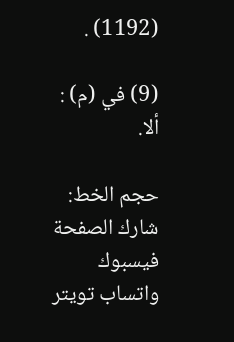(1192) .

(9) في (م) : ألا.

حجم الخط:
شارك الصفحة
فيسبوك واتساب تويتر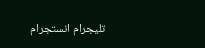تليجرام انستجرام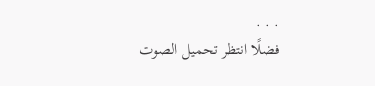. . .
فضلًا انتظر تحميل الصوت